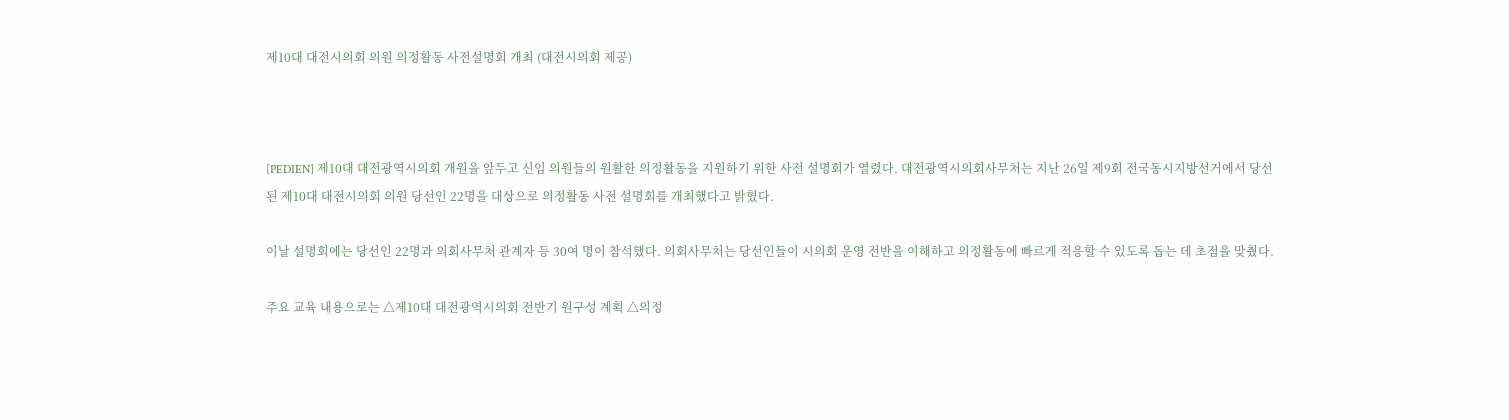제10대 대전시의회 의원 의정활동 사전설명회 개최 (대전시의회 제공)



[PEDIEN] 제10대 대전광역시의회 개원을 앞두고 신임 의원들의 원활한 의정활동을 지원하기 위한 사전 설명회가 열렸다. 대전광역시의회사무처는 지난 26일 제9회 전국동시지방선거에서 당선된 제10대 대전시의회 의원 당선인 22명을 대상으로 의정활동 사전 설명회를 개최했다고 밝혔다.

이날 설명회에는 당선인 22명과 의회사무처 관계자 등 30여 명이 참석했다. 의회사무처는 당선인들이 시의회 운영 전반을 이해하고 의정활동에 빠르게 적응할 수 있도록 돕는 데 초점을 맞췄다.

주요 교육 내용으로는 △제10대 대전광역시의회 전반기 원구성 계획 △의정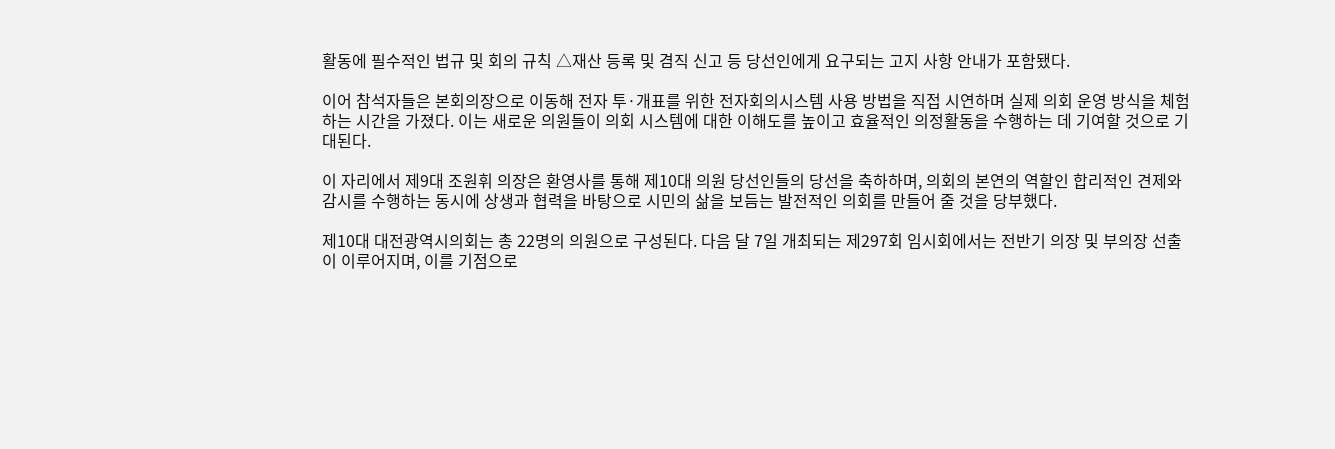활동에 필수적인 법규 및 회의 규칙 △재산 등록 및 겸직 신고 등 당선인에게 요구되는 고지 사항 안내가 포함됐다.

이어 참석자들은 본회의장으로 이동해 전자 투·개표를 위한 전자회의시스템 사용 방법을 직접 시연하며 실제 의회 운영 방식을 체험하는 시간을 가졌다. 이는 새로운 의원들이 의회 시스템에 대한 이해도를 높이고 효율적인 의정활동을 수행하는 데 기여할 것으로 기대된다.

이 자리에서 제9대 조원휘 의장은 환영사를 통해 제10대 의원 당선인들의 당선을 축하하며, 의회의 본연의 역할인 합리적인 견제와 감시를 수행하는 동시에 상생과 협력을 바탕으로 시민의 삶을 보듬는 발전적인 의회를 만들어 줄 것을 당부했다.

제10대 대전광역시의회는 총 22명의 의원으로 구성된다. 다음 달 7일 개최되는 제297회 임시회에서는 전반기 의장 및 부의장 선출이 이루어지며, 이를 기점으로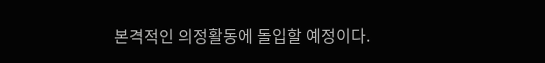본격적인 의정활동에 돌입할 예정이다.